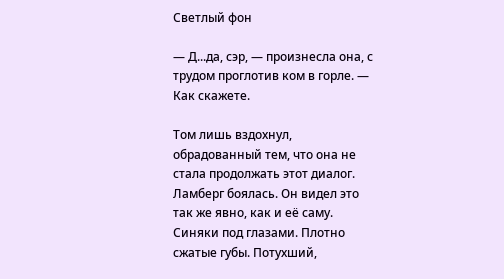Светлый фон

— Д...да, сэр, — произнесла она, с трудом проглотив ком в горле. — Как скажете.

Том лишь вздохнул, обрадованный тем, что она не стала продолжать этот диалог. Ламберг боялась. Он видел это так же явно, как и её саму. Синяки под глазами. Плотно сжатые губы. Потухший,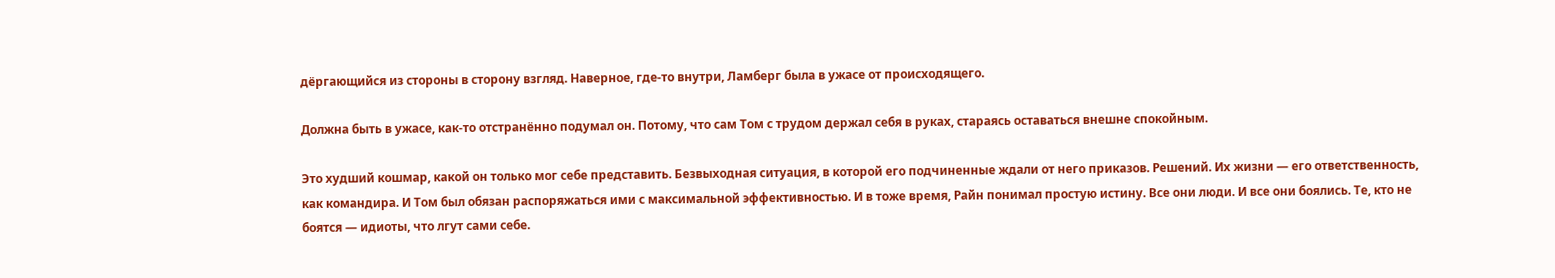дёргающийся из стороны в сторону взгляд. Наверное, где-то внутри, Ламберг была в ужасе от происходящего.

Должна быть в ужасе, как-то отстранённо подумал он. Потому, что сам Том с трудом держал себя в руках, стараясь оставаться внешне спокойным.

Это худший кошмар, какой он только мог себе представить. Безвыходная ситуация, в которой его подчиненные ждали от него приказов. Решений. Их жизни — его ответственность, как командира. И Том был обязан распоряжаться ими с максимальной эффективностью. И в тоже время, Райн понимал простую истину. Все они люди. И все они боялись. Те, кто не боятся — идиоты, что лгут сами себе.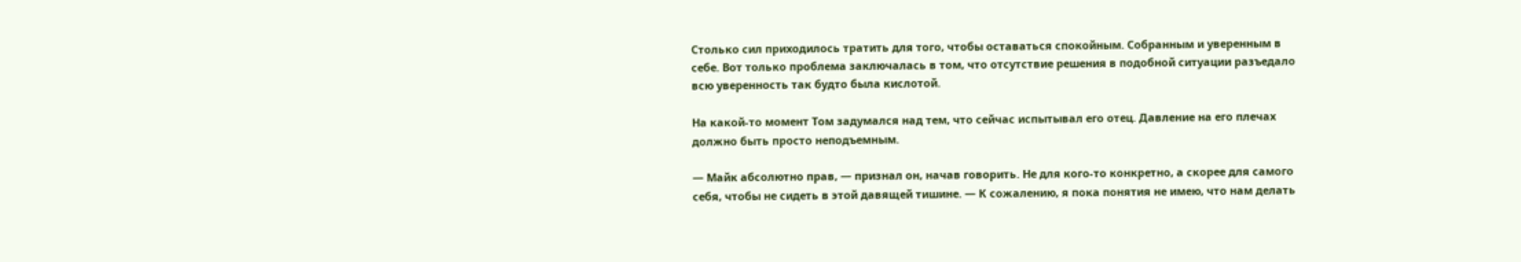Столько сил приходилось тратить для того, чтобы оставаться спокойным. Собранным и уверенным в себе. Вот только проблема заключалась в том, что отсутствие решения в подобной ситуации разъедало всю уверенность так будто была кислотой.

На какой-то момент Том задумался над тем, что сейчас испытывал его отец. Давление на его плечах должно быть просто неподъемным.

— Майк абсолютно прав, — признал он, начав говорить. Не для кого-то конкретно, а скорее для самого себя, чтобы не сидеть в этой давящей тишине. — К сожалению, я пока понятия не имею, что нам делать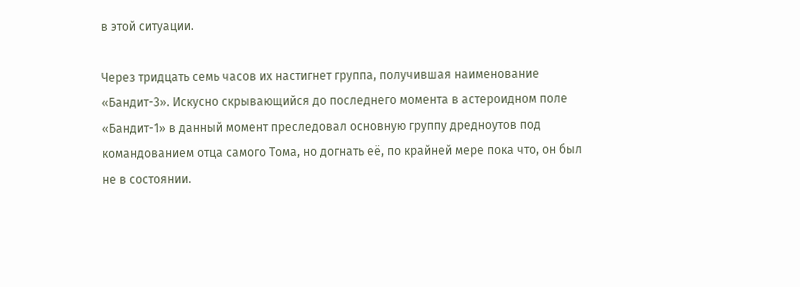в этой ситуации.

Через тридцать семь часов их настигнет группа, получившая наименование «Бандит-3». Искусно скрывающийся до последнего момента в астероидном поле «Бандит-1» в данный момент преследовал основную группу дредноутов под командованием отца самого Тома, но догнать её, по крайней мере пока что, он был не в состоянии.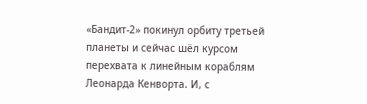«Бандит-2» покинул орбиту третьей планеты и сейчас шёл курсом перехвата к линейным кораблям Леонарда Кенворта. И, с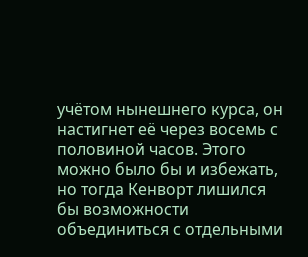учётом нынешнего курса, он настигнет её через восемь с половиной часов. Этого можно было бы и избежать, но тогда Кенворт лишился бы возможности объединиться с отдельными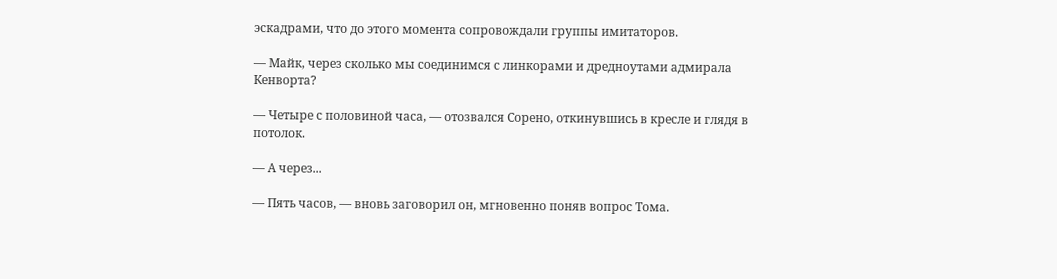эскадрами, что до этого момента сопровождали группы имитаторов.

— Майк, через сколько мы соединимся с линкорами и дредноутами адмирала Кенворта?

— Четыре с половиной часа, — отозвался Сорено, откинувшись в кресле и глядя в потолок.

— А через...

— Пять часов, — вновь заговорил он, мгновенно поняв вопрос Тома.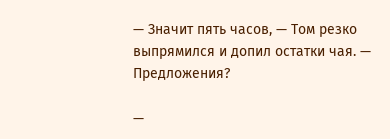— Значит пять часов, — Том резко выпрямился и допил остатки чая. — Предложения?

—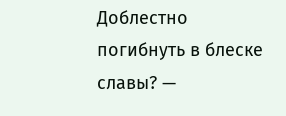Доблестно погибнуть в блеске славы? —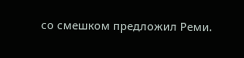со смешком предложил Реми.